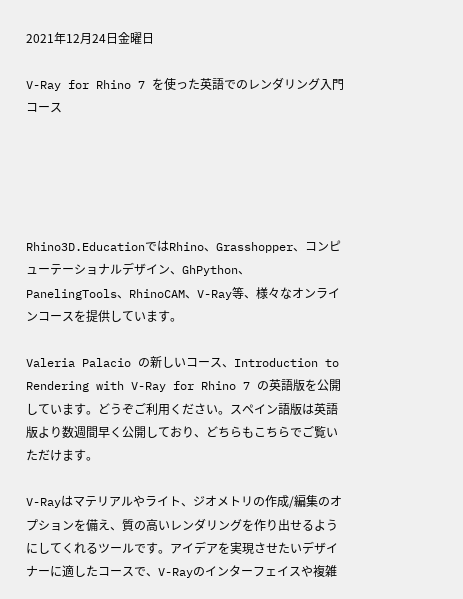2021年12月24日金曜日

V-Ray for Rhino 7 を使った英語でのレンダリング入門コース





Rhino3D.EducationではRhino、Grasshopper、コンピューテーショナルデザイン、GhPython、PanelingTools、RhinoCAM、V-Ray等、様々なオンラインコースを提供しています。

Valeria Palacio の新しいコース、Introduction to Rendering with V-Ray for Rhino 7 の英語版を公開しています。どうぞご利用ください。スペイン語版は英語版より数週間早く公開しており、どちらもこちらでご覧いただけます。

V-Rayはマテリアルやライト、ジオメトリの作成/編集のオプションを備え、質の高いレンダリングを作り出せるようにしてくれるツールです。アイデアを実現させたいデザイナーに適したコースで、V-Rayのインターフェイスや複雑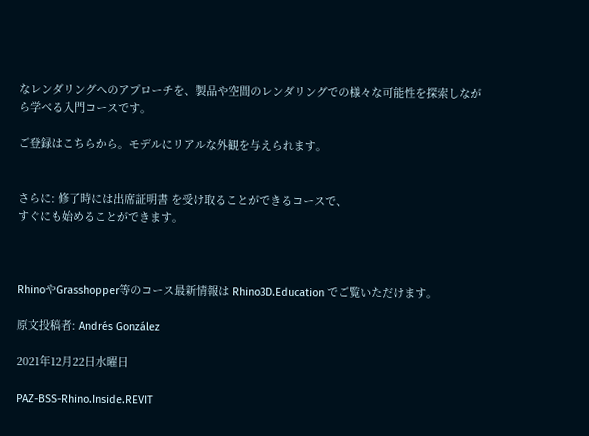なレンダリングへのアプローチを、製品や空間のレンダリングでの様々な可能性を探索しながら学べる入門コースです。

ご登録はこちらから。モデルにリアルな外観を与えられます。


さらに: 修了時には出席証明書 を受け取ることができるコースで、
すぐにも始めることができます。



RhinoやGrasshopper等のコース最新情報は Rhino3D.Education でご覧いただけます。

原文投稿者: Andrés González

2021年12月22日水曜日

PAZ-BSS-Rhino.Inside.REVIT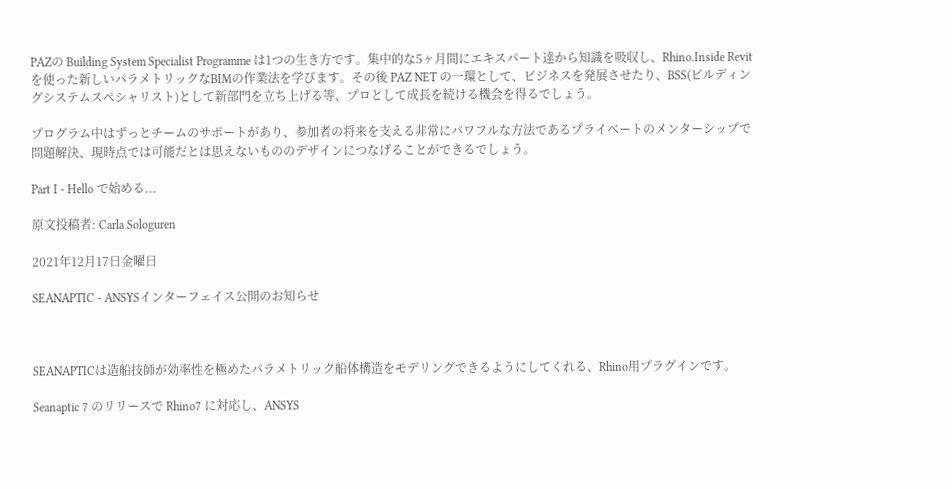PAZの Building System Specialist Programme は1つの生き方です。集中的な5ヶ月間にエキスパート達から知識を吸収し、Rhino.Inside Revitを使った新しいパラメトリックなBIMの作業法を学びます。その後 PAZ NET の一環として、ビジネスを発展させたり、BSS(ビルディングシステムスペシャリスト)として新部門を立ち上げる等、プロとして成長を続ける機会を得るでしょう。

プログラム中はずっとチームのサポートがあり、参加者の将来を支える非常にパワフルな方法であるプライベートのメンターシップで問題解決、現時点では可能だとは思えないもののデザインにつなげることができるでしょう。

Part I - Hello で始める...

原文投稿者: Carla Sologuren

2021年12月17日金曜日

SEANAPTIC - ANSYSインターフェイス公開のお知らせ



SEANAPTICは造船技師が効率性を極めたパラメトリック船体構造をモデリングできるようにしてくれる、Rhino用プラグインです。

Seanaptic 7 のリリースで Rhino7 に対応し、ANSYS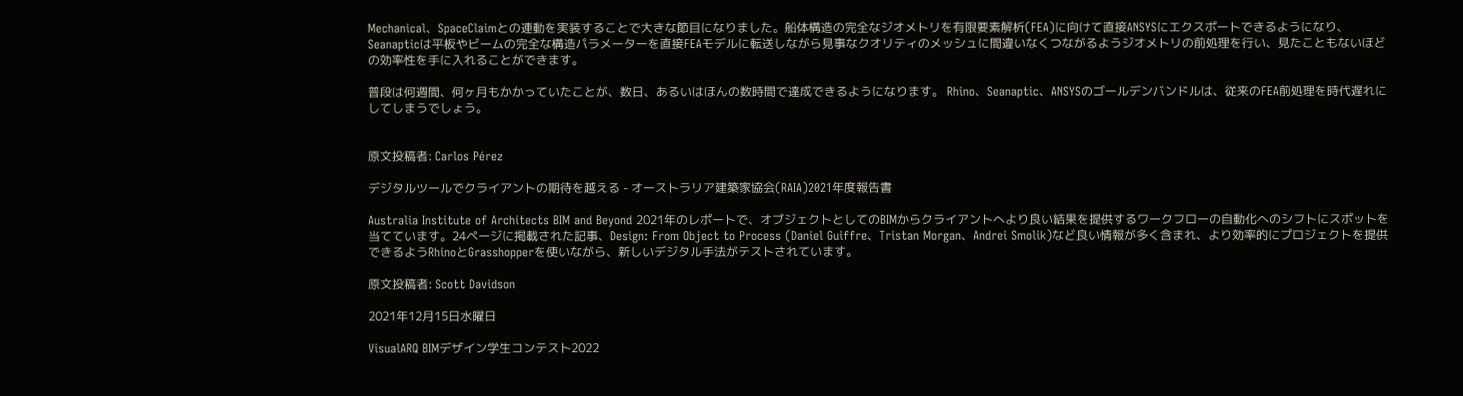Mechanical、SpaceClaimとの連動を実装することで大きな節目になりました。船体構造の完全なジオメトリを有限要素解析(FEA)に向けて直接ANSYSにエクスポートできるようになり、Seanapticは平板やビームの完全な構造パラメーターを直接FEAモデルに転送しながら見事なクオリティのメッシュに間違いなくつながるようジオメトリの前処理を行い、見たこともないほどの効率性を手に入れることができます。

普段は何週間、何ヶ月もかかっていたことが、数日、あるいはほんの数時間で達成できるようになります。 Rhino、Seanaptic、ANSYSのゴールデンバンドルは、従来のFEA前処理を時代遅れにしてしまうでしょう。


原文投稿者: Carlos Pérez

デジタルツールでクライアントの期待を越える - オーストラリア建築家協会(RAIA)2021年度報告書

Australia Institute of Architects BIM and Beyond 2021年のレポートで、オブジェクトとしてのBIMからクライアントへより良い結果を提供するワークフローの自動化へのシフトにスポットを当てています。24ページに掲載された記事、Design: From Object to Process (Daniel Guiffre、Tristan Morgan、Andrei Smolik)など良い情報が多く含まれ、より効率的にプロジェクトを提供できるようRhinoとGrasshopperを使いながら、新しいデジタル手法がテストされています。

原文投稿者: Scott Davidson

2021年12月15日水曜日

VisualARQ BIMデザイン学生コンテスト2022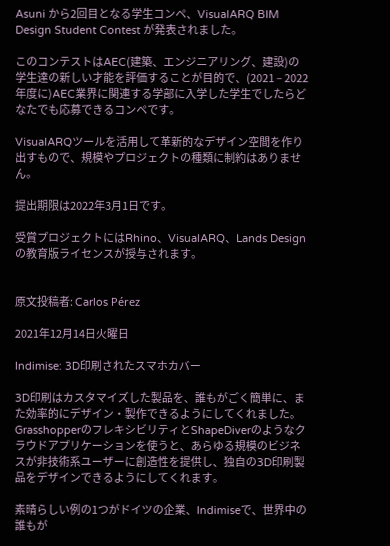Asuni から2回目となる学生コンペ、VisualARQ BIM Design Student Contest が発表されました。

このコンテストはAEC(建築、エンジニアリング、建設)の学生達の新しい才能を評価することが目的で、(2021 – 2022年度に)AEC業界に関連する学部に入学した学生でしたらどなたでも応募できるコンペです。

VisualARQツールを活用して革新的なデザイン空間を作り出すもので、規模やプロジェクトの種類に制約はありません。

提出期限は2022年3月1日です。

受賞プロジェクトにはRhino、VisualARQ、Lands Design の教育版ライセンスが授与されます。


原文投稿者: Carlos Pérez

2021年12月14日火曜日

Indimise: 3D印刷されたスマホカバー

3D印刷はカスタマイズした製品を、誰もがごく簡単に、また効率的にデザイン・製作できるようにしてくれました。GrasshopperのフレキシビリティとShapeDiverのようなクラウドアプリケーションを使うと、あらゆる規模のビジネスが非技術系ユーザーに創造性を提供し、独自の3D印刷製品をデザインできるようにしてくれます。

素晴らしい例の1つがドイツの企業、Indimiseで、世界中の誰もが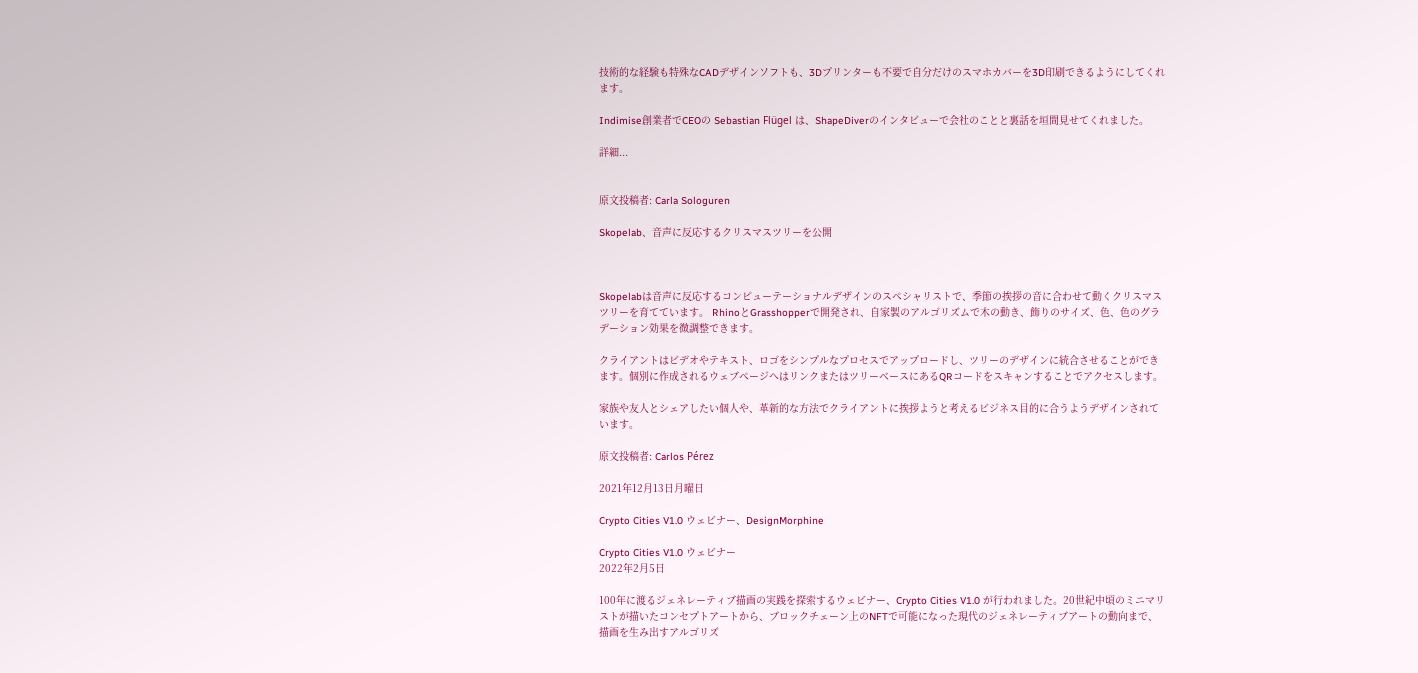技術的な経験も特殊なCADデザインソフトも、3Dプリンターも不要で自分だけのスマホカバーを3D印刷できるようにしてくれます。

Indimise創業者でCEOの Sebastian Flügel は、ShapeDiverのインタビューで会社のことと裏話を垣間見せてくれました。

詳細...


原文投稿者: Carla Sologuren

Skopelab、音声に反応するクリスマスツリーを公開



Skopelabは音声に反応するコンピューテーショナルデザインのスペシャリストで、季節の挨拶の音に合わせて動くクリスマスツリーを育てています。 RhinoとGrasshopperで開発され、自家製のアルゴリズムで木の動き、飾りのサイズ、色、色のグラデーション効果を微調整できます。

クライアントはビデオやテキスト、ロゴをシンプルなプロセスでアップロードし、ツリーのデザインに統合させることができます。個別に作成されるウェブページへはリンクまたはツリーベースにあるQRコードをスキャンすることでアクセスします。

家族や友人とシェアしたい個人や、革新的な方法でクライアントに挨拶ようと考えるビジネス目的に合うようデザインされています。

原文投稿者: Carlos Pérez

2021年12月13日月曜日

Crypto Cities V1.0 ウェビナー、DesignMorphine

Crypto Cities V1.0 ウェビナー
2022年2月5日

100年に渡るジェネレーティブ描画の実践を探索するウェビナー、Crypto Cities V1.0 が行われました。20世紀中頃のミニマリストが描いたコンセプトアートから、ブロックチェーン上のNFTで可能になった現代のジェネレーティブアートの動向まで、描画を生み出すアルゴリズ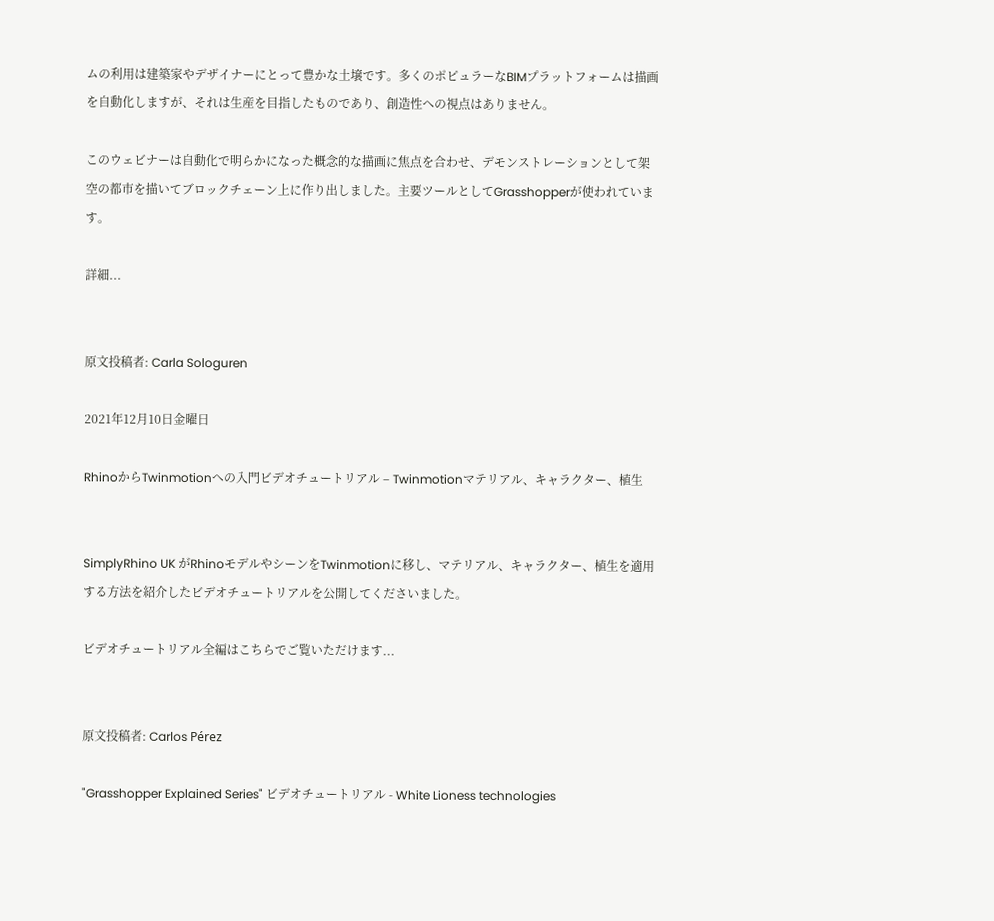ムの利用は建築家やデザイナーにとって豊かな土壌です。多くのポピュラーなBIMプラットフォームは描画を自動化しますが、それは生産を目指したものであり、創造性への視点はありません。

このウェビナーは自動化で明らかになった概念的な描画に焦点を合わせ、デモンストレーションとして架空の都市を描いてブロックチェーン上に作り出しました。主要ツールとしてGrasshopperが使われています。

詳細...


原文投稿者: Carla Sologuren

2021年12月10日金曜日

RhinoからTwinmotionへの入門ビデオチュートリアル – Twinmotionマテリアル、キャラクター、植生


SimplyRhino UK がRhinoモデルやシーンをTwinmotionに移し、マテリアル、キャラクター、植生を適用する方法を紹介したビデオチュートリアルを公開してくださいました。

ビデオチュートリアル全編はこちらでご覧いただけます...


原文投稿者: Carlos Pérez

"Grasshopper Explained Series" ビデオチュートリアル - White Lioness technologies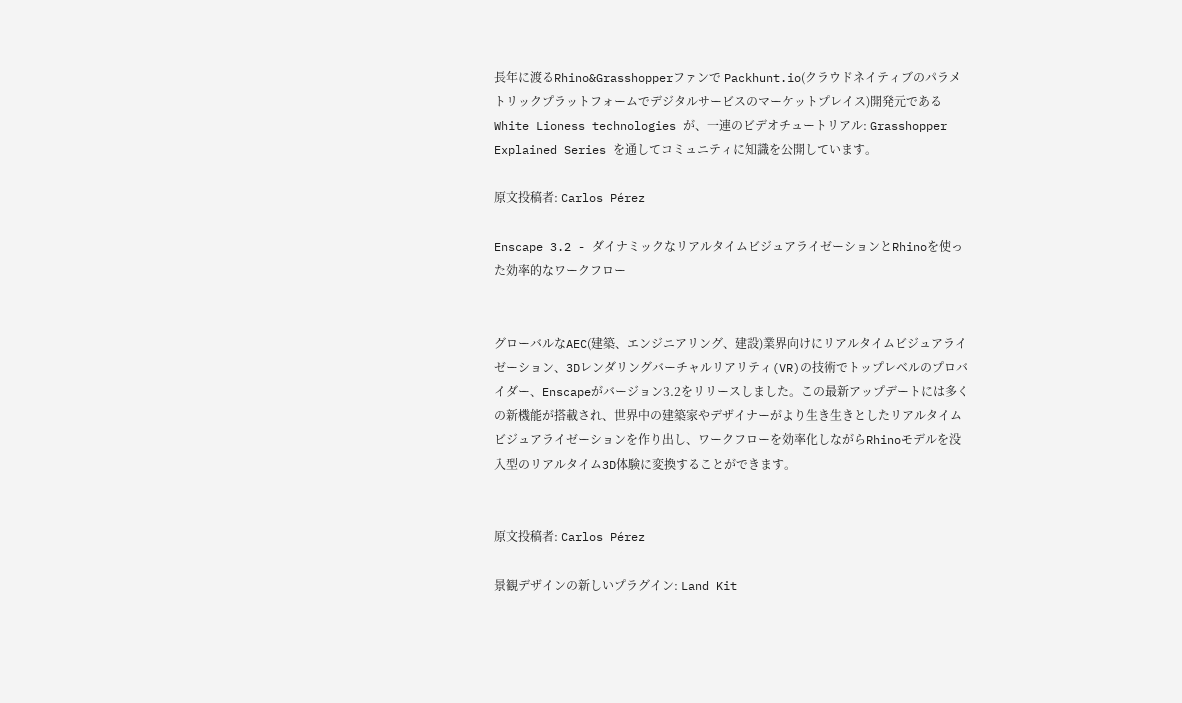長年に渡るRhino&Grasshopperファンで Packhunt.io(クラウドネイティブのパラメトリックプラットフォームでデジタルサービスのマーケットプレイス)開発元である White Lioness technologies が、一連のビデオチュートリアル: Grasshopper Explained Series を通してコミュニティに知識を公開しています。

原文投稿者: Carlos Pérez

Enscape 3.2 - ダイナミックなリアルタイムビジュアライゼーションとRhinoを使った効率的なワークフロー


グローバルなAEC(建築、エンジニアリング、建設)業界向けにリアルタイムビジュアライゼーション、3Dレンダリングバーチャルリアリティ(VR)の技術でトップレベルのプロバイダー、Enscapeがバージョン3.2をリリースしました。この最新アップデートには多くの新機能が搭載され、世界中の建築家やデザイナーがより生き生きとしたリアルタイムビジュアライゼーションを作り出し、ワークフローを効率化しながらRhinoモデルを没入型のリアルタイム3D体験に変換することができます。


原文投稿者: Carlos Pérez

景観デザインの新しいプラグイン: Land Kit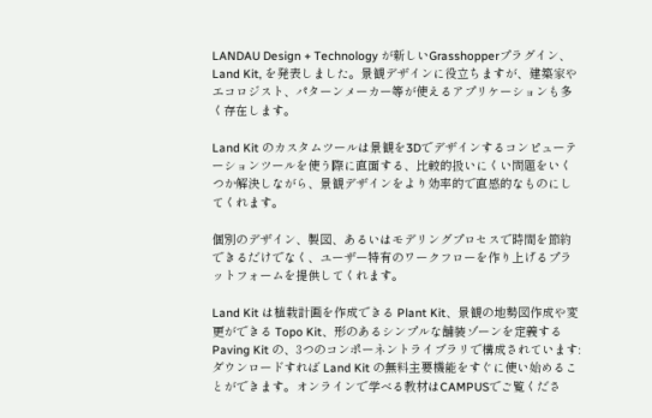LANDAU Design + Technology が新しいGrasshopperプラグイン、Land Kit, を発表しました。景観デザインに役立ちますが、建築家やエコロジスト、パターンメーカー等が使えるアプリケーションも多く存在します。

Land Kit のカスタムツールは景観を3Dでデザインするコンピューテーションツールを使う際に直面する、比較的扱いにくい問題をいくつか解決しながら、景観デザインをより効率的で直感的なものにしてくれます。

個別のデザイン、製図、あるいはモデリングプロセスで時間を節約できるだけでなく、ユーザー特有のワークフローを作り上げるプラットフォームを提供してくれます。

Land Kit は植栽計画を作成できる Plant Kit、景観の地勢図作成や変更ができる Topo Kit、形のあるシンプルな舗装ゾーンを定義する Paving Kit の、3つのコンポーネントライブラリで構成されています:
ダウンロードすれば Land Kit の無料主要機能をすぐに使い始めることができます。オンラインで学べる教材はCAMPUSでご覧くださ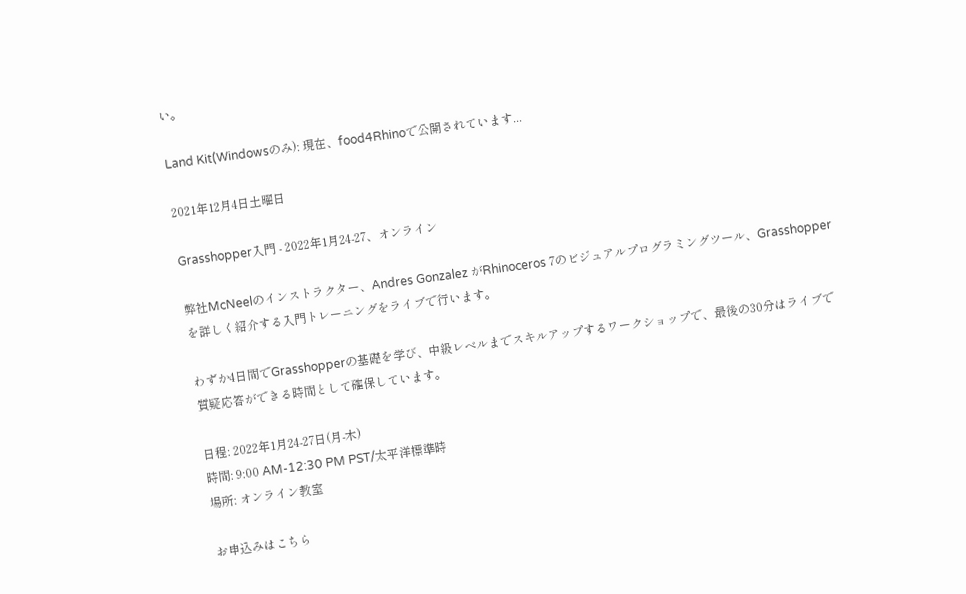い。

Land Kit(Windowsのみ): 現在、food4Rhinoで公開されています...

2021年12月4日土曜日

Grasshopper入門 - 2022年1月24-27、オンライン

弊社McNeelのインストラクター、Andres Gonzalez がRhinoceros 7のビジュアルプログラミングツール、Grasshopperを詳しく紹介する入門トレーニングをライブで行います。

わずか4日間でGrasshopperの基礎を学び、中級レベルまでスキルアップするワークショップで、最後の30分はライブで質疑応答ができる時間として確保しています。

日程: 2022年1月24-27日(月-木)
時間: 9:00 AM-12:30 PM PST/太平洋標準時
場所: オンライン教室

お申込みはこちら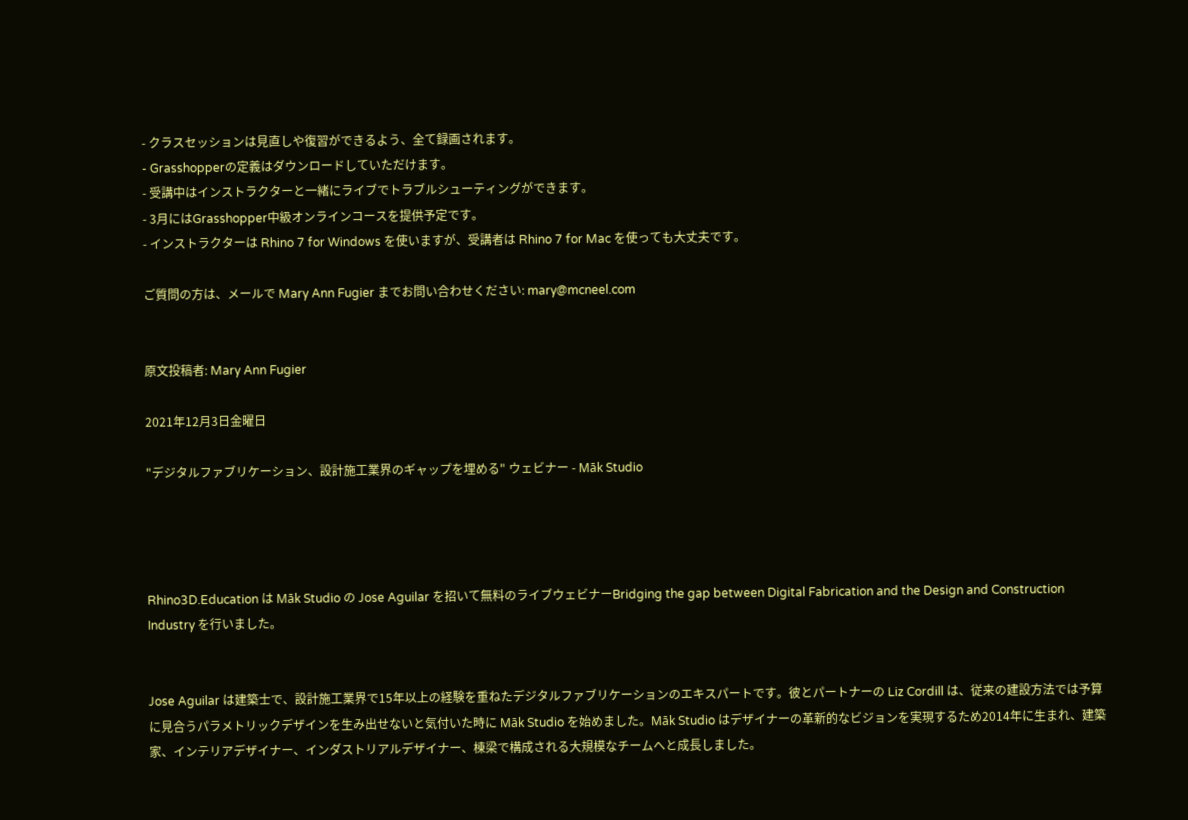- クラスセッションは見直しや復習ができるよう、全て録画されます。
- Grasshopperの定義はダウンロードしていただけます。
- 受講中はインストラクターと一緒にライブでトラブルシューティングができます。
- 3月にはGrasshopper中級オンラインコースを提供予定です。
- インストラクターは Rhino 7 for Windows を使いますが、受講者は Rhino 7 for Mac を使っても大丈夫です。

ご質問の方は、メールで Mary Ann Fugier までお問い合わせください: mary@mcneel.com


原文投稿者: Mary Ann Fugier

2021年12月3日金曜日

"デジタルファブリケーション、設計施工業界のギャップを埋める" ウェビナー - Māk Studio




Rhino3D.Education は Māk Studio の Jose Aguilar を招いて無料のライブウェビナーBridging the gap between Digital Fabrication and the Design and Construction Industry を行いました。


Jose Aguilar は建築士で、設計施工業界で15年以上の経験を重ねたデジタルファブリケーションのエキスパートです。彼とパートナーの Liz Cordill は、従来の建設方法では予算に見合うパラメトリックデザインを生み出せないと気付いた時に Māk Studio を始めました。Māk Studio はデザイナーの革新的なビジョンを実現するため2014年に生まれ、建築家、インテリアデザイナー、インダストリアルデザイナー、棟梁で構成される大規模なチームへと成長しました。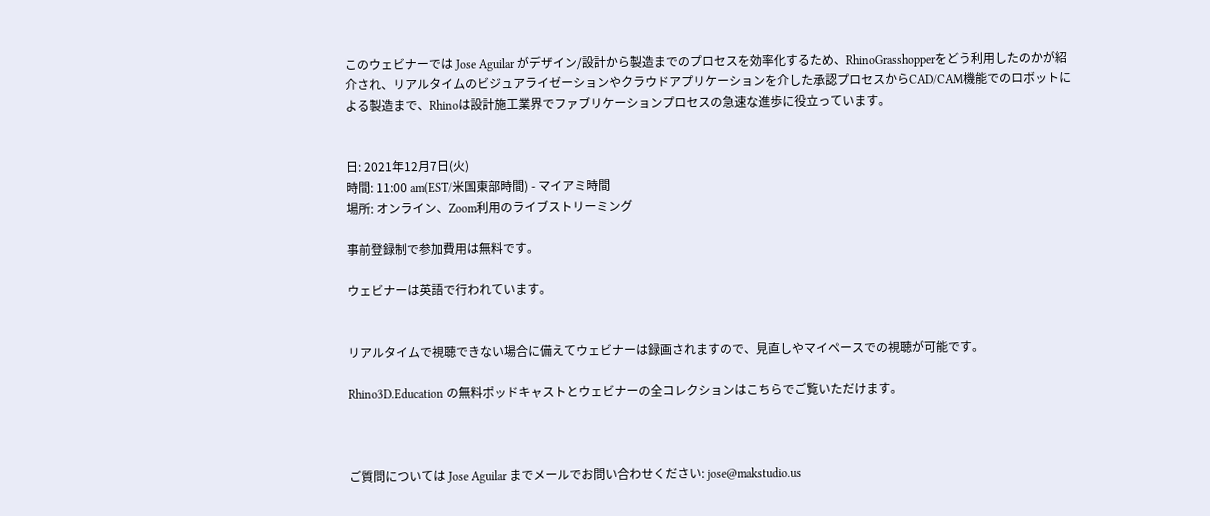このウェビナーでは Jose Aguilar がデザイン/設計から製造までのプロセスを効率化するため、RhinoGrasshopperをどう利用したのかが紹介され、リアルタイムのビジュアライゼーションやクラウドアプリケーションを介した承認プロセスからCAD/CAM機能でのロボットによる製造まで、Rhinoは設計施工業界でファブリケーションプロセスの急速な進歩に役立っています。


日: 2021年12月7日(火)
時間: 11:00 am(EST/米国東部時間) - マイアミ時間
場所: オンライン、Zoom利用のライブストリーミング

事前登録制で参加費用は無料です。

ウェビナーは英語で行われています。


リアルタイムで視聴できない場合に備えてウェビナーは録画されますので、見直しやマイペースでの視聴が可能です。

Rhino3D.Education の無料ポッドキャストとウェビナーの全コレクションはこちらでご覧いただけます。



ご質問については Jose Aguilar までメールでお問い合わせください: jose@makstudio.us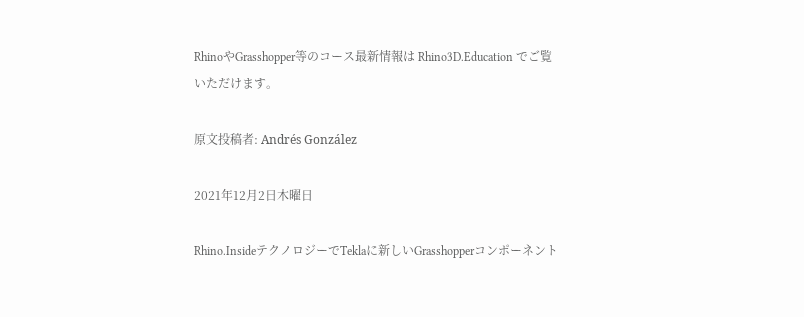RhinoやGrasshopper等のコース最新情報は Rhino3D.Education でご覧いただけます。

原文投稿者: Andrés González

2021年12月2日木曜日

Rhino.InsideテクノロジーでTeklaに新しいGrasshopperコンポーネント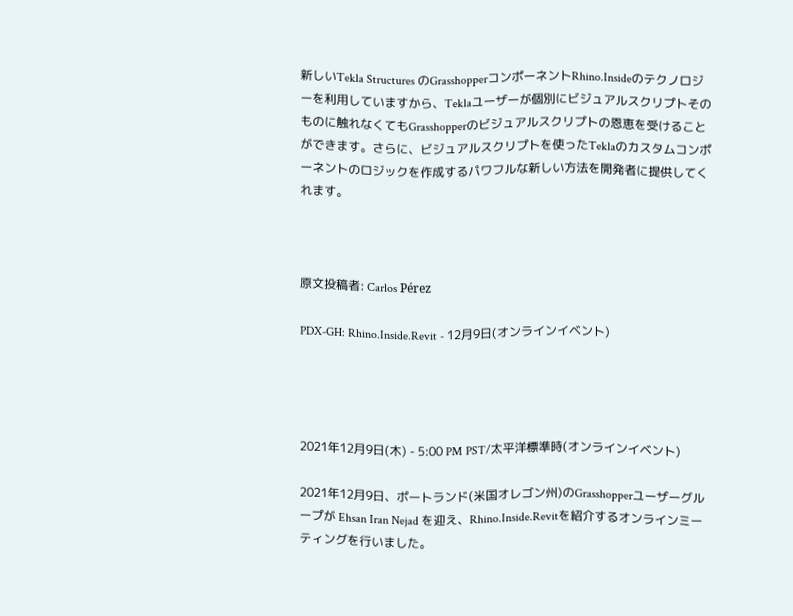新しいTekla Structures のGrasshopperコンポーネントRhino.Insideのテクノロジーを利用していますから、Teklaユーザーが個別にビジュアルスクリプトそのものに触れなくてもGrasshopperのビジュアルスクリプトの恩恵を受けることができます。さらに、ビジュアルスクリプトを使ったTeklaのカスタムコンポーネントのロジックを作成するパワフルな新しい方法を開発者に提供してくれます。



原文投稿者: Carlos Pérez

PDX-GH: Rhino.Inside.Revit - 12月9日(オンラインイベント)




2021年12月9日(木) - 5:00 PM PST/太平洋標準時(オンラインイベント)

2021年12月9日、ポートランド(米国オレゴン州)のGrasshopperユーザーグループが Ehsan Iran Nejad を迎え、Rhino.Inside.Revitを紹介するオンラインミーティングを行いました。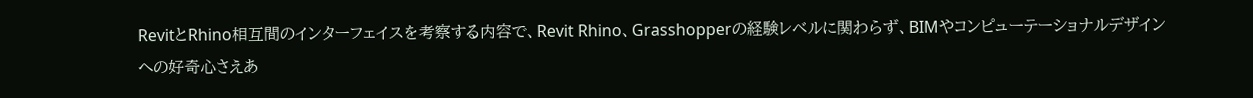RevitとRhino相互間のインターフェイスを考察する内容で、Revit Rhino、Grasshopperの経験レベルに関わらず、BIMやコンピューテーショナルデザインへの好奇心さえあ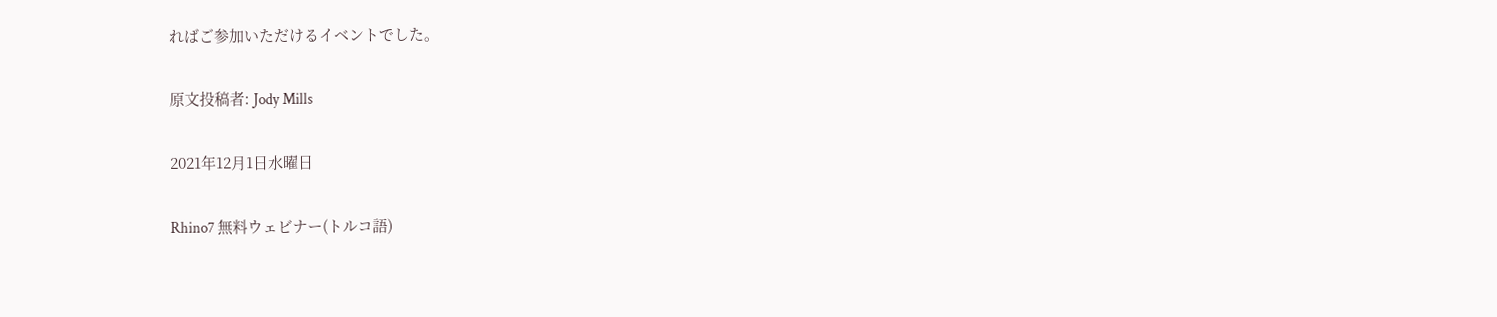ればご参加いただけるイベントでした。

原文投稿者: Jody Mills

2021年12月1日水曜日

Rhino7 無料ウェビナー(トルコ語)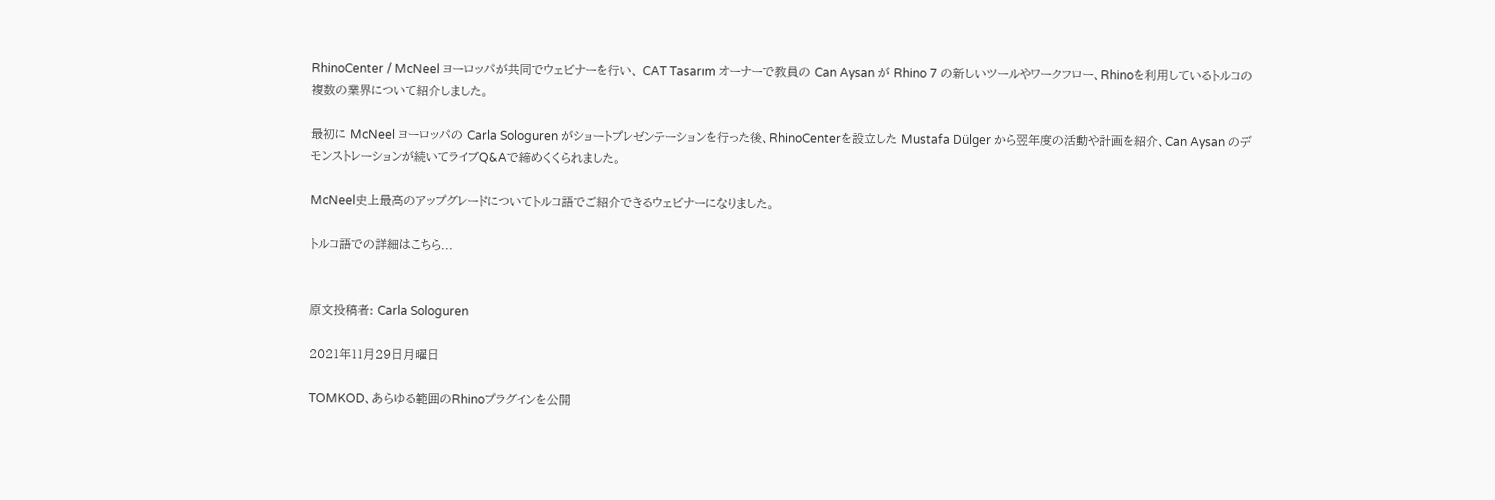RhinoCenter / McNeel ヨーロッパが共同でウェビナーを行い、 CAT Tasarım オーナーで教員の Can Aysan が Rhino 7 の新しいツールやワークフロー、Rhinoを利用しているトルコの複数の業界について紹介しました。

最初に McNeel ヨーロッパの Carla Sologuren がショートプレゼンテーションを行った後、RhinoCenterを設立した Mustafa Dülger から翌年度の活動や計画を紹介、Can Aysan のデモンストレーションが続いてライブQ&Aで締めくくられました。

McNeel史上最高のアップグレードについてトルコ語でご紹介できるウェビナーになりました。

トルコ語での詳細はこちら...


原文投稿者: Carla Sologuren

2021年11月29日月曜日

TOMKOD、あらゆる範囲のRhinoプラグインを公開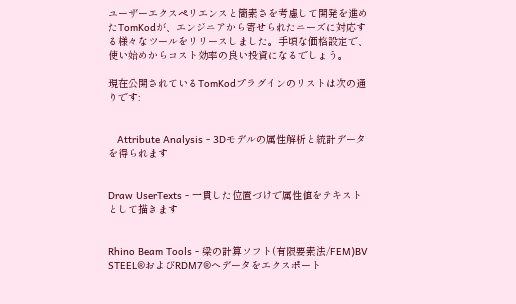ユーザーエクスペリエンスと簡素さを考慮して開発を進めたTomKodが、エンジニアから寄せられたニーズに対応する様々なツールをリリースしました。手頃な価格設定で、使い始めからコスト効率の良い投資になるでしょう。

現在公開されているTomKodプラグインのリストは次の通りです:


   Attribute Analysis - 3Dモデルの属性解析と統計データを得られます


Draw UserTexts - 一貫した位置づけで属性値をテキストとして描きます


Rhino Beam Tools - 梁の計算ソフト(有限要素法/FEM)BV STEEL®およびRDM7®へデータをエクスポート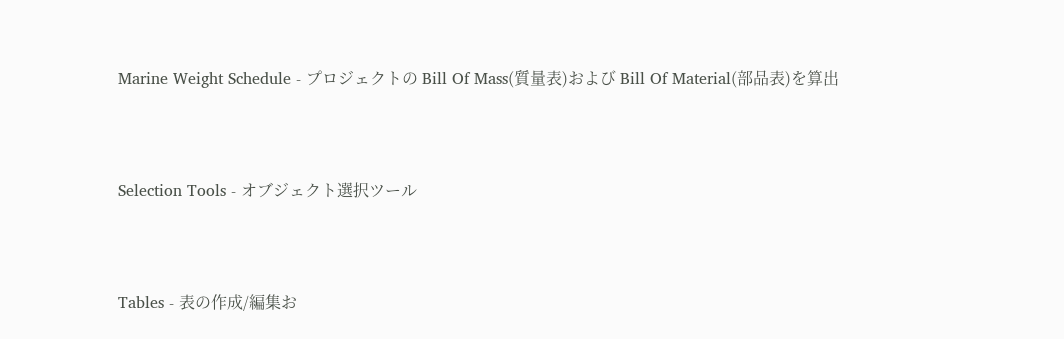Marine Weight Schedule - プロジェクトの Bill Of Mass(質量表)および Bill Of Material(部品表)を算出



Selection Tools - オブジェクト選択ツール



Tables - 表の作成/編集お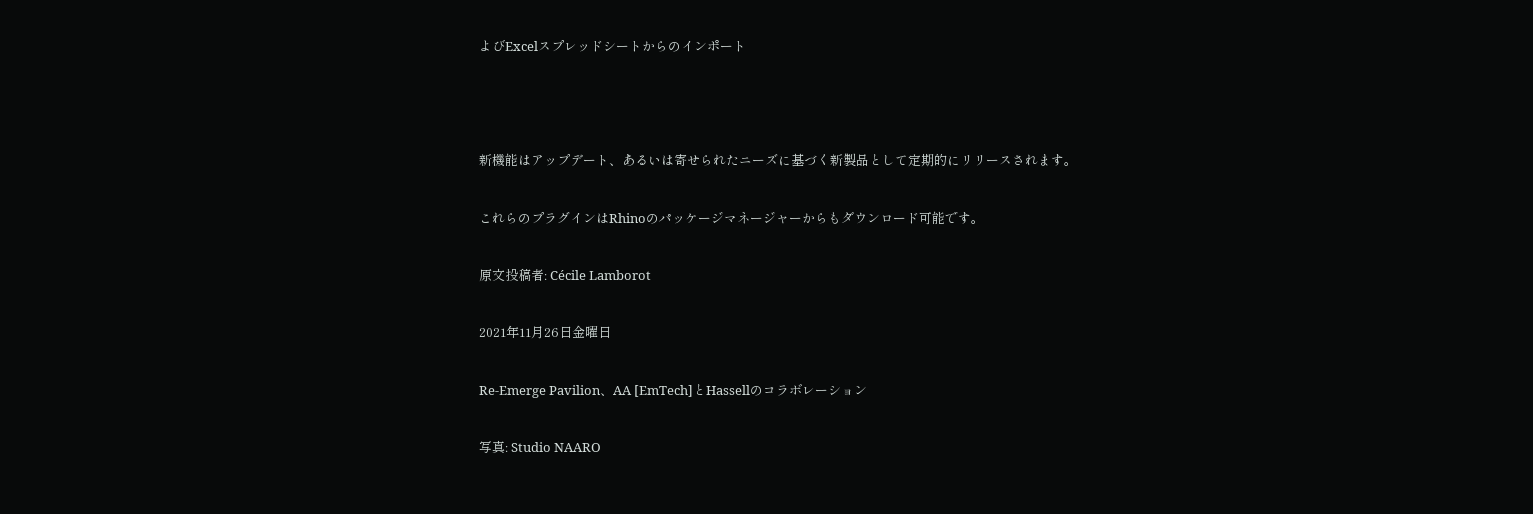よびExcelスプレッドシートからのインポート



新機能はアップデート、あるいは寄せられたニーズに基づく新製品として定期的にリリースされます。

これらのプラグインはRhinoのパッケージマネージャーからもダウンロード可能です。

原文投稿者: Cécile Lamborot

2021年11月26日金曜日

Re-Emerge Pavilion、AA [EmTech]とHassellのコラボレーション

写真: Studio NAARO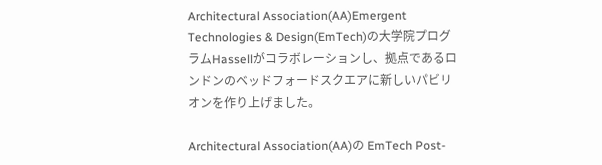Architectural Association(AA)Emergent Technologies & Design(EmTech)の大学院プログラムHassellがコラボレーションし、拠点であるロンドンのベッドフォードスクエアに新しいパビリオンを作り上げました。

Architectural Association(AA)の EmTech Post-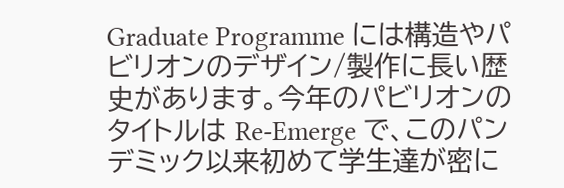Graduate Programme には構造やパビリオンのデザイン/製作に長い歴史があります。今年のパビリオンのタイトルは Re-Emerge で、このパンデミック以来初めて学生達が密に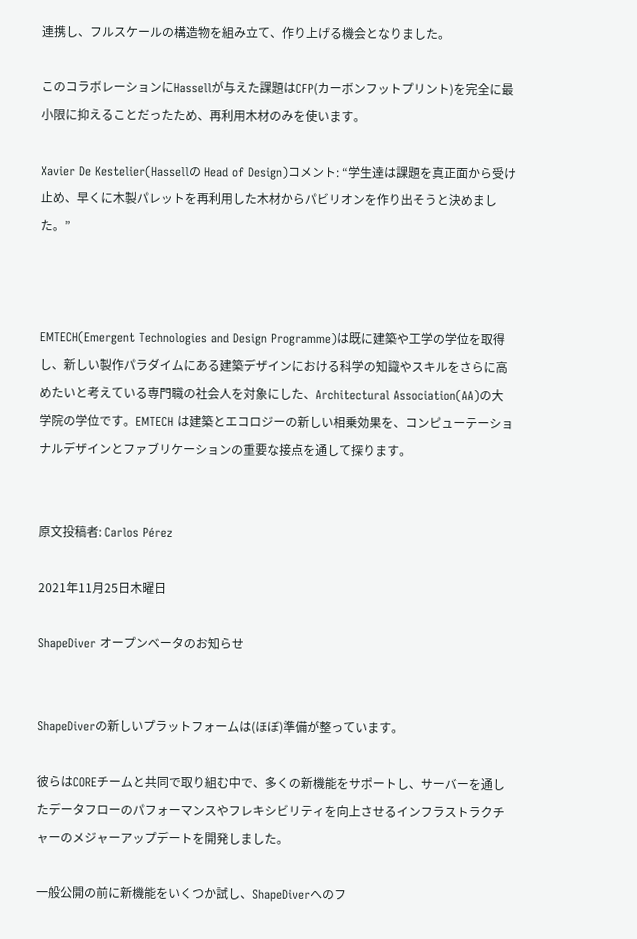連携し、フルスケールの構造物を組み立て、作り上げる機会となりました。

このコラボレーションにHassellが与えた課題はCFP(カーボンフットプリント)を完全に最小限に抑えることだったため、再利用木材のみを使います。

Xavier De Kestelier(Hassellの Head of Design)コメント: “学生達は課題を真正面から受け止め、早くに木製パレットを再利用した木材からパビリオンを作り出そうと決めました。”



EMTECH(Emergent Technologies and Design Programme)は既に建築や工学の学位を取得し、新しい製作パラダイムにある建築デザインにおける科学の知識やスキルをさらに高めたいと考えている専門職の社会人を対象にした、Architectural Association(AA)の大学院の学位です。EMTECH は建築とエコロジーの新しい相乗効果を、コンピューテーショナルデザインとファブリケーションの重要な接点を通して探ります。


原文投稿者: Carlos Pérez

2021年11月25日木曜日

ShapeDiver オープンベータのお知らせ


ShapeDiverの新しいプラットフォームは(ほぼ)準備が整っています。

彼らはCOREチームと共同で取り組む中で、多くの新機能をサポートし、サーバーを通したデータフローのパフォーマンスやフレキシビリティを向上させるインフラストラクチャーのメジャーアップデートを開発しました。

一般公開の前に新機能をいくつか試し、ShapeDiverへのフ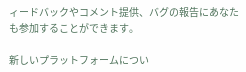ィードバックやコメント提供、バグの報告にあなたも参加することができます。

新しいプラットフォームについ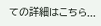ての詳細はこちら...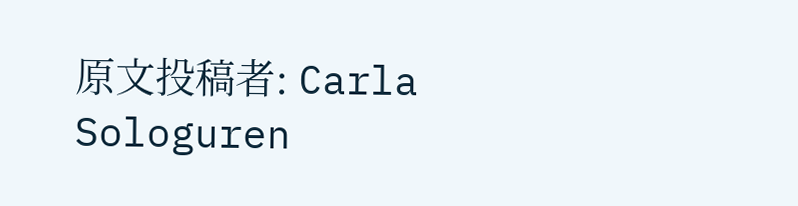原文投稿者: Carla Sologuren